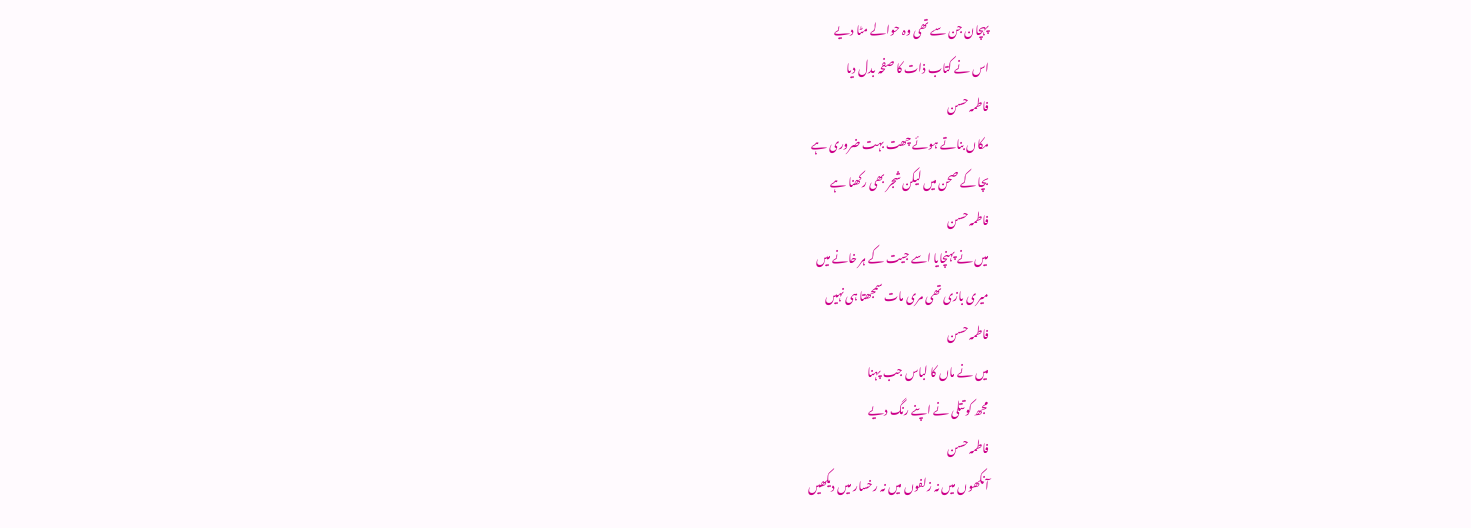پہچان جن سے تھی وہ حوالے مٹا دیے
اس نے کتاب ذات کا صفحہ بدل دیا
فاطمہ حسن
مکاں بناتے ہوئے چھت بہت ضروری ہے
بچا کے صحن میں لیکن شجر بھی رکھنا ہے
فاطمہ حسن
میں نے پہنچایا اسے جیت کے ہر خانے میں
میری بازی تھی مری مات سمجھتا ہی نہیں
فاطمہ حسن
میں نے ماں کا لباس جب پہنا
مجھ کو تتلی نے اپنے رنگ دیے
فاطمہ حسن
آنکھوں میں نہ زلفوں میں نہ رخسار میں دیکھیں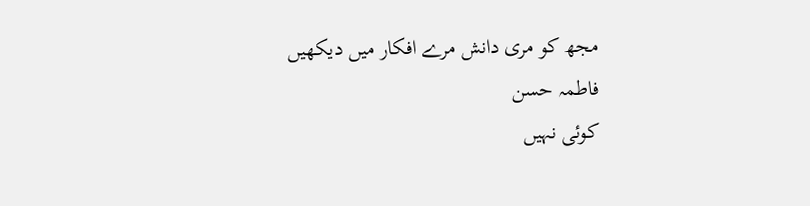مجھ کو مری دانش مرے افکار میں دیکھیں
فاطمہ حسن
کوئی نہیں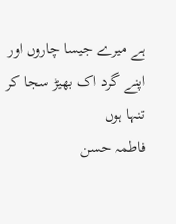ہے میرے جیسا چاروں اور
اپنے گرد اک بھیڑ سجا کر تنہا ہوں
فاطمہ حسن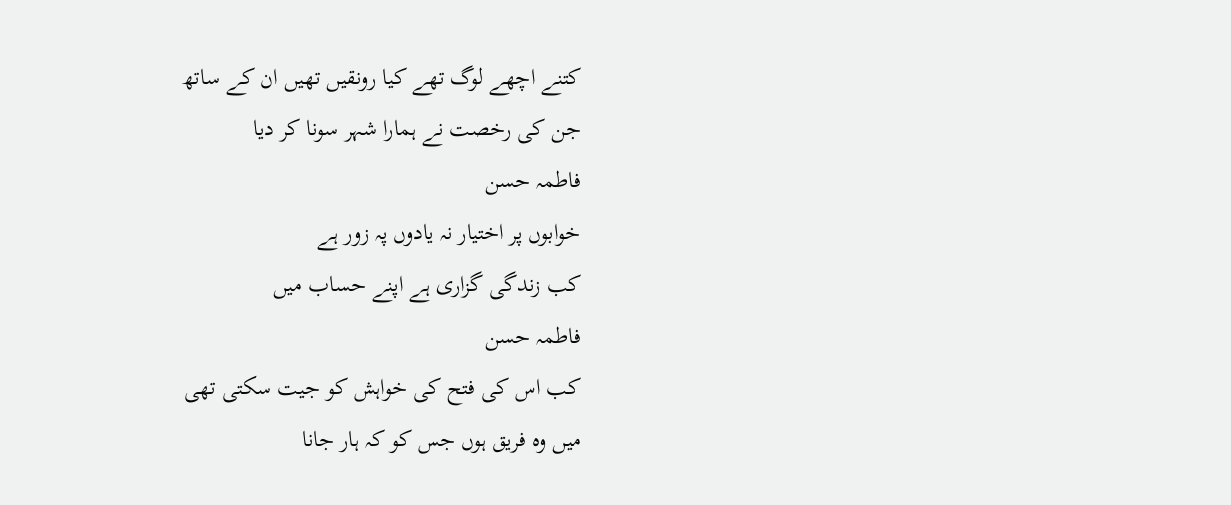کتنے اچھے لوگ تھے کیا رونقیں تھیں ان کے ساتھ
جن کی رخصت نے ہمارا شہر سونا کر دیا
فاطمہ حسن
خوابوں پر اختیار نہ یادوں پہ زور ہے
کب زندگی گزاری ہے اپنے حساب میں
فاطمہ حسن
کب اس کی فتح کی خواہش کو جیت سکتی تھی
میں وہ فریق ہوں جس کو کہ ہار جانا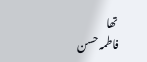تھا
فاطمہ حسن